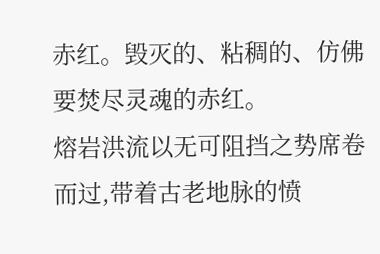赤红。毁灭的、粘稠的、仿佛要焚尽灵魂的赤红。
熔岩洪流以无可阻挡之势席卷而过,带着古老地脉的愤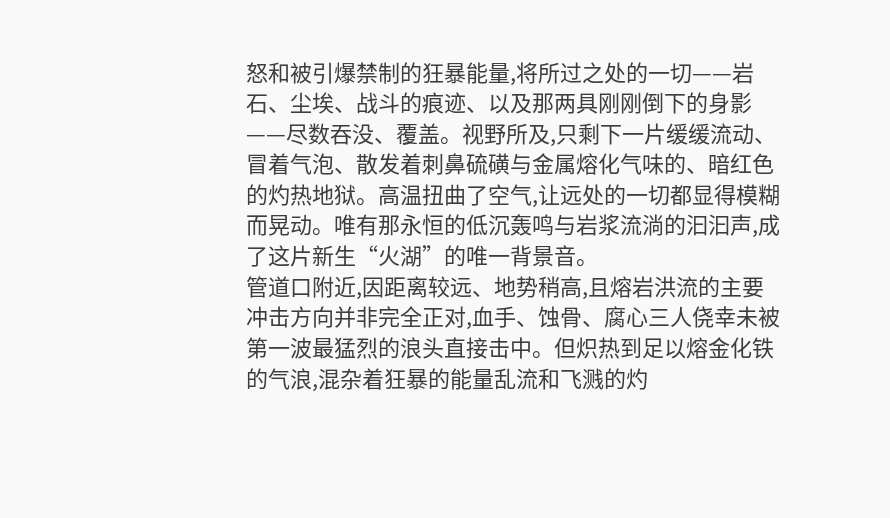怒和被引爆禁制的狂暴能量,将所过之处的一切——岩石、尘埃、战斗的痕迹、以及那两具刚刚倒下的身影——尽数吞没、覆盖。视野所及,只剩下一片缓缓流动、冒着气泡、散发着刺鼻硫磺与金属熔化气味的、暗红色的灼热地狱。高温扭曲了空气,让远处的一切都显得模糊而晃动。唯有那永恒的低沉轰鸣与岩浆流淌的汩汩声,成了这片新生“火湖”的唯一背景音。
管道口附近,因距离较远、地势稍高,且熔岩洪流的主要冲击方向并非完全正对,血手、蚀骨、腐心三人侥幸未被第一波最猛烈的浪头直接击中。但炽热到足以熔金化铁的气浪,混杂着狂暴的能量乱流和飞溅的灼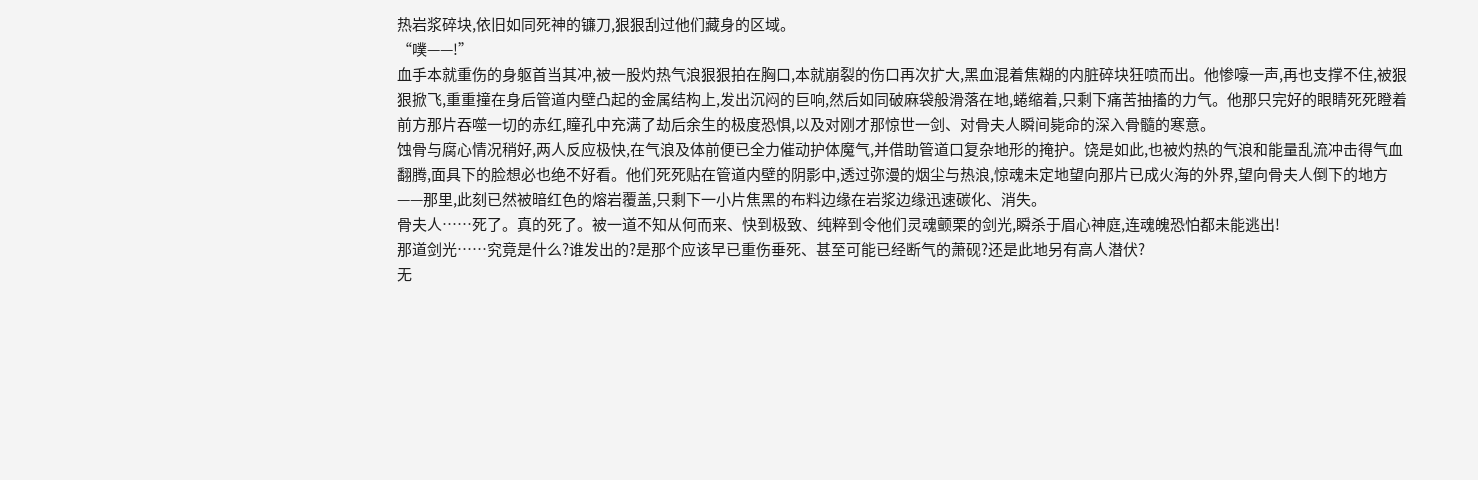热岩浆碎块,依旧如同死神的镰刀,狠狠刮过他们藏身的区域。
“噗——!”
血手本就重伤的身躯首当其冲,被一股灼热气浪狠狠拍在胸口,本就崩裂的伤口再次扩大,黑血混着焦糊的内脏碎块狂喷而出。他惨嚎一声,再也支撑不住,被狠狠掀飞,重重撞在身后管道内壁凸起的金属结构上,发出沉闷的巨响,然后如同破麻袋般滑落在地,蜷缩着,只剩下痛苦抽搐的力气。他那只完好的眼睛死死瞪着前方那片吞噬一切的赤红,瞳孔中充满了劫后余生的极度恐惧,以及对刚才那惊世一剑、对骨夫人瞬间毙命的深入骨髓的寒意。
蚀骨与腐心情况稍好,两人反应极快,在气浪及体前便已全力催动护体魔气,并借助管道口复杂地形的掩护。饶是如此,也被灼热的气浪和能量乱流冲击得气血翻腾,面具下的脸想必也绝不好看。他们死死贴在管道内壁的阴影中,透过弥漫的烟尘与热浪,惊魂未定地望向那片已成火海的外界,望向骨夫人倒下的地方——那里,此刻已然被暗红色的熔岩覆盖,只剩下一小片焦黑的布料边缘在岩浆边缘迅速碳化、消失。
骨夫人……死了。真的死了。被一道不知从何而来、快到极致、纯粹到令他们灵魂颤栗的剑光,瞬杀于眉心神庭,连魂魄恐怕都未能逃出!
那道剑光……究竟是什么?谁发出的?是那个应该早已重伤垂死、甚至可能已经断气的萧砚?还是此地另有高人潜伏?
无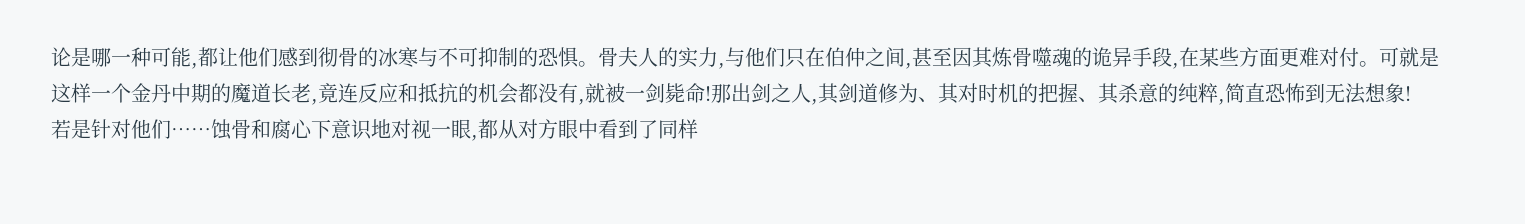论是哪一种可能,都让他们感到彻骨的冰寒与不可抑制的恐惧。骨夫人的实力,与他们只在伯仲之间,甚至因其炼骨噬魂的诡异手段,在某些方面更难对付。可就是这样一个金丹中期的魔道长老,竟连反应和抵抗的机会都没有,就被一剑毙命!那出剑之人,其剑道修为、其对时机的把握、其杀意的纯粹,简直恐怖到无法想象!
若是针对他们……蚀骨和腐心下意识地对视一眼,都从对方眼中看到了同样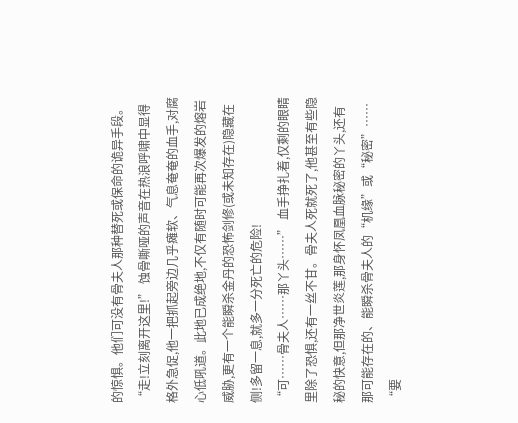的惊惧。他们可没有骨夫人那种替死或保命的诡异手段。
“走!立刻离开这里!” 蚀骨嘶哑的声音在热浪呼啸中显得格外急促,他一把抓起旁边几乎瘫软、气息奄奄的血手,对腐心低吼道。此地已成绝地,不仅有随时可能再次爆发的熔岩威胁,更有一个能瞬杀金丹的恐怖剑修(或未知存在)隐藏在侧!多留一息,就多一分死亡的危险!
“可……骨夫人……那丫头……” 血手挣扎着,仅剩的眼睛里除了恐惧,还有一丝不甘。骨夫人死就死了,他甚至有些隐秘的快意,但那净世炎莲,那身怀凤凰血脉秘密的丫头,还有那可能存在的、能瞬杀骨夫人的“机缘”或“秘密”……
“要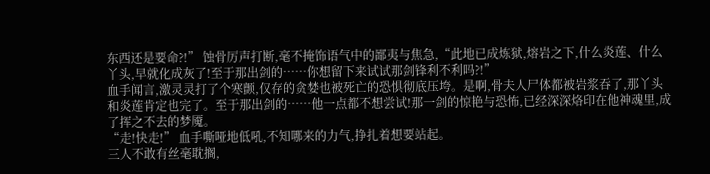东西还是要命?!” 蚀骨厉声打断,毫不掩饰语气中的鄙夷与焦急,“此地已成炼狱,熔岩之下,什么炎莲、什么丫头,早就化成灰了!至于那出剑的……你想留下来试试那剑锋利不利吗?!”
血手闻言,激灵灵打了个寒颤,仅存的贪婪也被死亡的恐惧彻底压垮。是啊,骨夫人尸体都被岩浆吞了,那丫头和炎莲肯定也完了。至于那出剑的……他一点都不想尝试!那一剑的惊艳与恐怖,已经深深烙印在他神魂里,成了挥之不去的梦魇。
“走!快走!” 血手嘶哑地低吼,不知哪来的力气,挣扎着想要站起。
三人不敢有丝毫耽搁,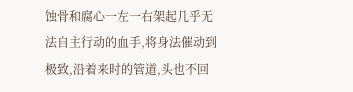蚀骨和腐心一左一右架起几乎无法自主行动的血手,将身法催动到极致,沿着来时的管道,头也不回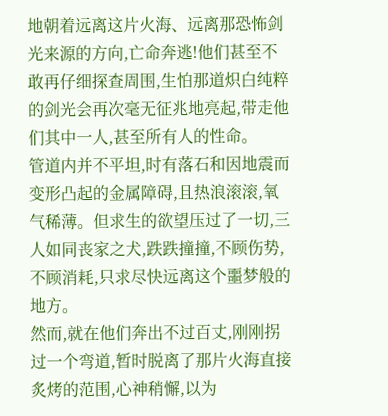地朝着远离这片火海、远离那恐怖剑光来源的方向,亡命奔逃!他们甚至不敢再仔细探查周围,生怕那道炽白纯粹的剑光会再次毫无征兆地亮起,带走他们其中一人,甚至所有人的性命。
管道内并不平坦,时有落石和因地震而变形凸起的金属障碍,且热浪滚滚,氧气稀薄。但求生的欲望压过了一切,三人如同丧家之犬,跌跌撞撞,不顾伤势,不顾消耗,只求尽快远离这个噩梦般的地方。
然而,就在他们奔出不过百丈,刚刚拐过一个弯道,暂时脱离了那片火海直接炙烤的范围,心神稍懈,以为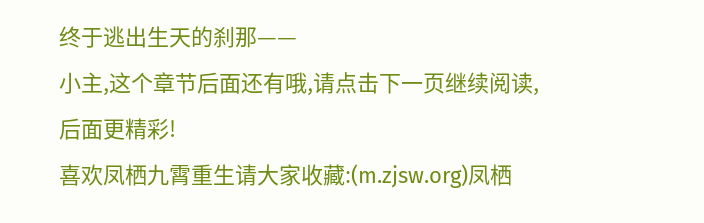终于逃出生天的刹那——
小主,这个章节后面还有哦,请点击下一页继续阅读,后面更精彩!
喜欢凤栖九霄重生请大家收藏:(m.zjsw.org)凤栖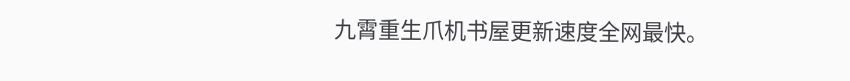九霄重生爪机书屋更新速度全网最快。